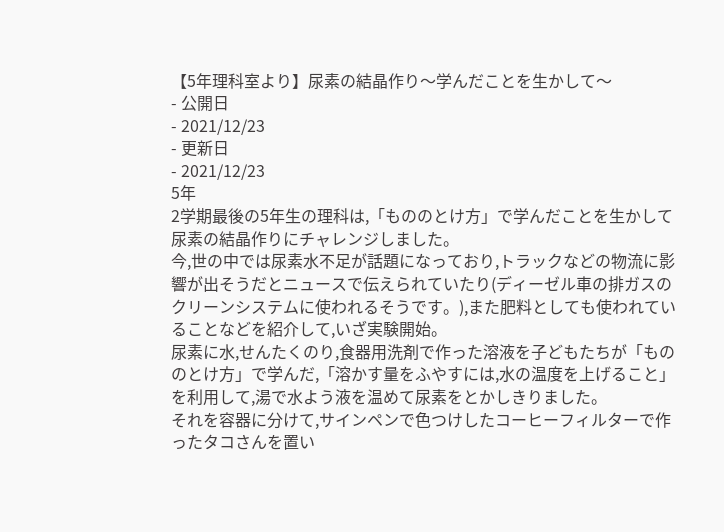【5年理科室より】尿素の結晶作り〜学んだことを生かして〜
- 公開日
- 2021/12/23
- 更新日
- 2021/12/23
5年
2学期最後の5年生の理科は,「もののとけ方」で学んだことを生かして尿素の結晶作りにチャレンジしました。
今,世の中では尿素水不足が話題になっており,トラックなどの物流に影響が出そうだとニュースで伝えられていたり(ディーゼル車の排ガスのクリーンシステムに使われるそうです。),また肥料としても使われていることなどを紹介して,いざ実験開始。
尿素に水,せんたくのり,食器用洗剤で作った溶液を子どもたちが「もののとけ方」で学んだ,「溶かす量をふやすには,水の温度を上げること」を利用して,湯で水よう液を温めて尿素をとかしきりました。
それを容器に分けて,サインペンで色つけしたコーヒーフィルターで作ったタコさんを置い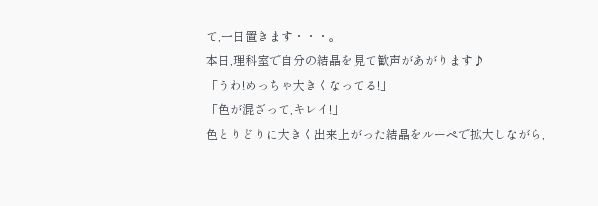て,一日置きます・・・。
本日,理科室で自分の結晶を見て歓声があがります♪
「うわ!めっちゃ大きくなってる!」
「色が混ざって,キレイ!」
色とりどりに大きく出来上がった結晶をルーペで拡大しながら,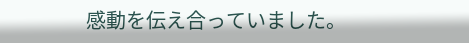感動を伝え合っていました。